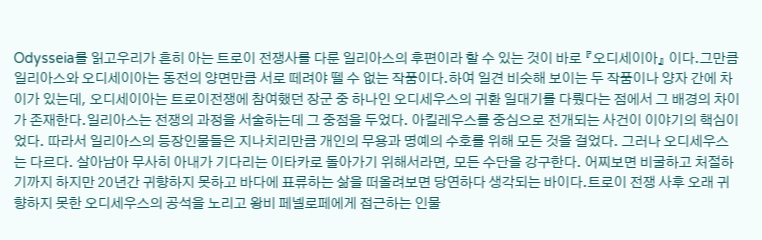Odysseia를 읽고우리가 흔히 아는 트로이 전쟁사를 다룬 일리아스의 후편이라 할 수 있는 것이 바로 『오디세이아』 이다.그만큼 일리아스와 오디세이아는 동전의 양면만큼 서로 떼려야 뗄 수 없는 작품이다.하여 일견 비슷해 보이는 두 작품이나 양자 간에 차이가 있는데, 오디세이아는 트로이전쟁에 참여했던 장군 중 하나인 오디세우스의 귀환 일대기를 다뤘다는 점에서 그 배경의 차이가 존재한다.일리아스는 전쟁의 과정을 서술하는데 그 중점을 두었다. 아킬레우스를 중심으로 전개되는 사건이 이야기의 핵심이었다. 따라서 일리아스의 등장인물들은 지나치리만큼 개인의 무용과 명예의 수호를 위해 모든 것을 걸었다. 그러나 오디세우스는 다르다. 살아남아 무사히 아내가 기다리는 이타카로 돌아가기 위해서라면, 모든 수단을 강구한다. 어찌보면 비굴하고 처절하기까지 하지만 20년간 귀향하지 못하고 바다에 표류하는 삶을 떠올려보면 당연하다 생각되는 바이다.트로이 전쟁 사후 오래 귀향하지 못한 오디세우스의 공석을 노리고 왕비 페넬로페에게 접근하는 인물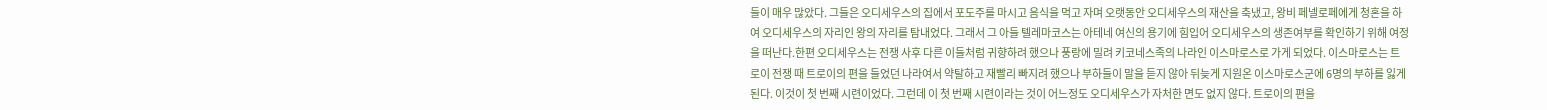들이 매우 많았다. 그들은 오디세우스의 집에서 포도주를 마시고 음식을 먹고 자며 오랫동안 오디세우스의 재산을 축냈고, 왕비 페넬로페에게 청혼을 하여 오디세우스의 자리인 왕의 자리를 탐내었다. 그래서 그 아들 텔레마코스는 아테네 여신의 용기에 힘입어 오디세우스의 생존여부를 확인하기 위해 여정을 떠난다.한편 오디세우스는 전쟁 사후 다른 이들처럼 귀향하려 했으나 풍랑에 밀려 키코네스족의 나라인 이스마로스로 가게 되었다. 이스마로스는 트로이 전쟁 때 트로이의 편을 들었던 나라여서 약탈하고 재빨리 빠지려 했으나 부하들이 말을 듣지 않아 뒤늦게 지원온 이스마로스군에 6명의 부하를 잃게 된다. 이것이 첫 번째 시련이었다. 그런데 이 첫 번째 시련이라는 것이 어느정도 오디세우스가 자처한 면도 없지 않다. 트로이의 편을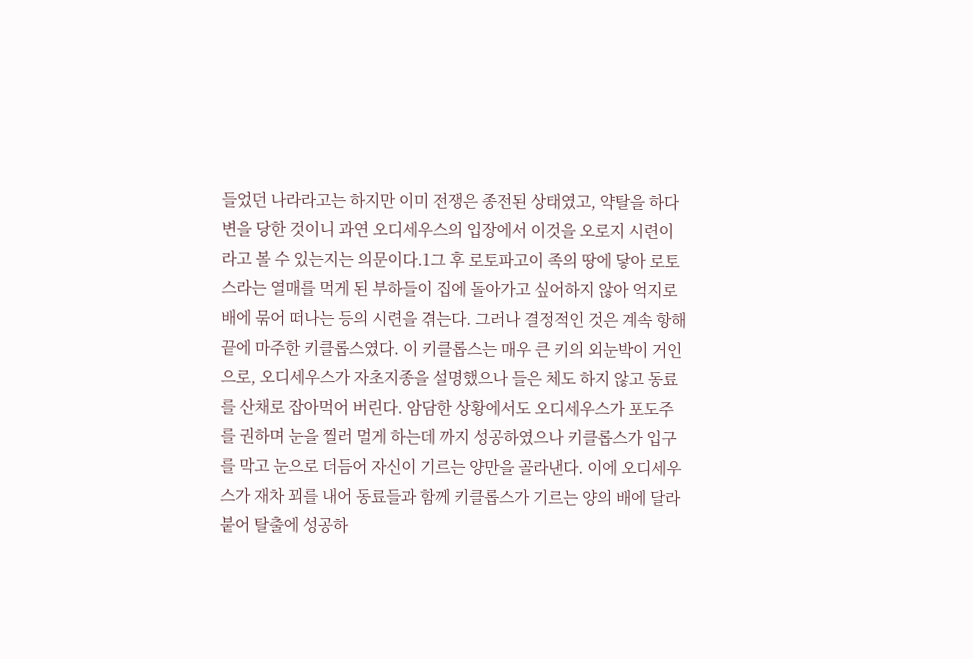들었던 나라라고는 하지만 이미 전쟁은 종전된 상태였고, 약탈을 하다 변을 당한 것이니 과연 오디세우스의 입장에서 이것을 오로지 시련이라고 볼 수 있는지는 의문이다.1그 후 로토파고이 족의 땅에 닿아 로토스라는 열매를 먹게 된 부하들이 집에 돌아가고 싶어하지 않아 억지로 배에 묶어 떠나는 등의 시련을 겪는다. 그러나 결정적인 것은 계속 항해 끝에 마주한 키클롭스였다. 이 키클롭스는 매우 큰 키의 외눈박이 거인으로, 오디세우스가 자초지종을 설명했으나 들은 체도 하지 않고 동료를 산채로 잡아먹어 버린다. 암담한 상황에서도 오디세우스가 포도주를 권하며 눈을 찔러 멀게 하는데 까지 성공하였으나 키클롭스가 입구를 막고 눈으로 더듬어 자신이 기르는 양만을 골라낸다. 이에 오디세우스가 재차 꾀를 내어 동료들과 함께 키클롭스가 기르는 양의 배에 달라붙어 탈출에 성공하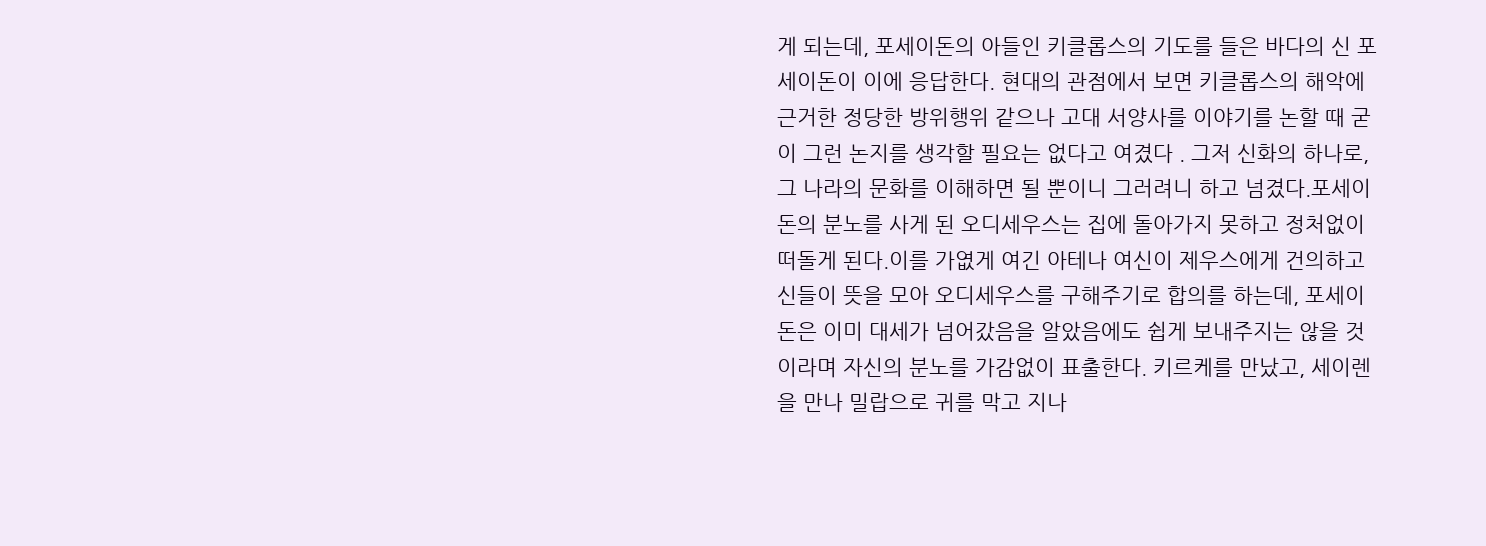게 되는데, 포세이돈의 아들인 키클롭스의 기도를 들은 바다의 신 포세이돈이 이에 응답한다. 현대의 관점에서 보면 키클롭스의 해악에 근거한 정당한 방위행위 같으나 고대 서양사를 이야기를 논할 때 굳이 그런 논지를 생각할 필요는 없다고 여겼다 . 그저 신화의 하나로, 그 나라의 문화를 이해하면 될 뿐이니 그러려니 하고 넘겼다.포세이돈의 분노를 사게 된 오디세우스는 집에 돌아가지 못하고 정처없이 떠돌게 된다.이를 가엾게 여긴 아테나 여신이 제우스에게 건의하고 신들이 뜻을 모아 오디세우스를 구해주기로 합의를 하는데, 포세이돈은 이미 대세가 넘어갔음을 알았음에도 쉽게 보내주지는 않을 것이라며 자신의 분노를 가감없이 표출한다. 키르케를 만났고, 세이렌을 만나 밀랍으로 귀를 막고 지나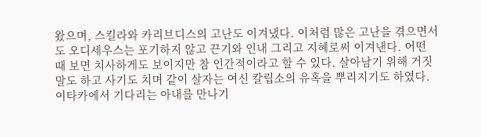왔으며, 스킬라와 카리브디스의 고난도 이겨냈다. 이처럼 많은 고난을 겪으면서도 오디세우스는 포기하지 않고 끈기와 인내 그리고 지혜로써 이겨낸다. 어떤 때 보면 치사하게도 보이지만 참 인간적이라고 할 수 있다. 살아남기 위해 거짓말도 하고 사기도 치며 같이 살자는 여신 칼립소의 유혹을 뿌리지기도 하였다. 이타카에서 기다리는 아내를 만나기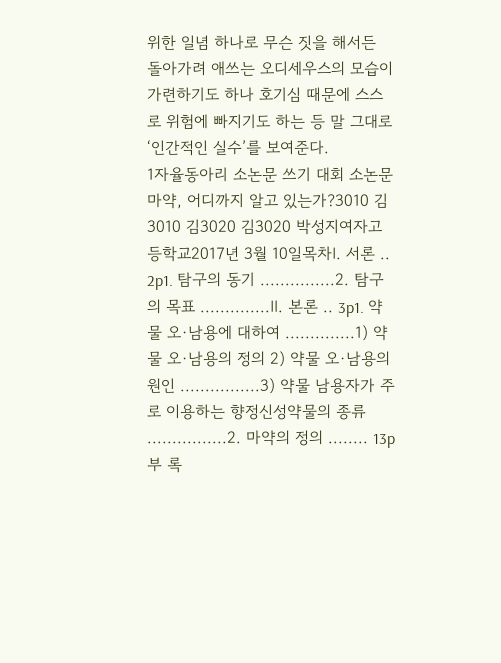위한 일념 하나로 무슨 짓을 해서든 돌아가려 애쓰는 오디세우스의 모습이 가련하기도 하나 호기심 때문에 스스로 위험에 빠지기도 하는 등 말 그대로 ‘인간적인 실수’를 보여준다.
1자율동아리 소논문 쓰기 대회 소논문마약, 어디까지 알고 있는가?3010 김3010 김3020 김3020 박성지여자고등학교2017년 3월 10일목차Ⅰ. 서론 .. 2p1. 탐구의 동기 ...............2. 탐구의 목표 ..............Ⅱ. 본론 .. 3p1. 약물 오·남용에 대하여 ..............1) 약물 오·남용의 정의 2) 약물 오·남용의 원인 ................3) 약물 남용자가 주로 이용하는 향정신성약물의 종류 ................2. 마약의 정의 ........ 13p부 록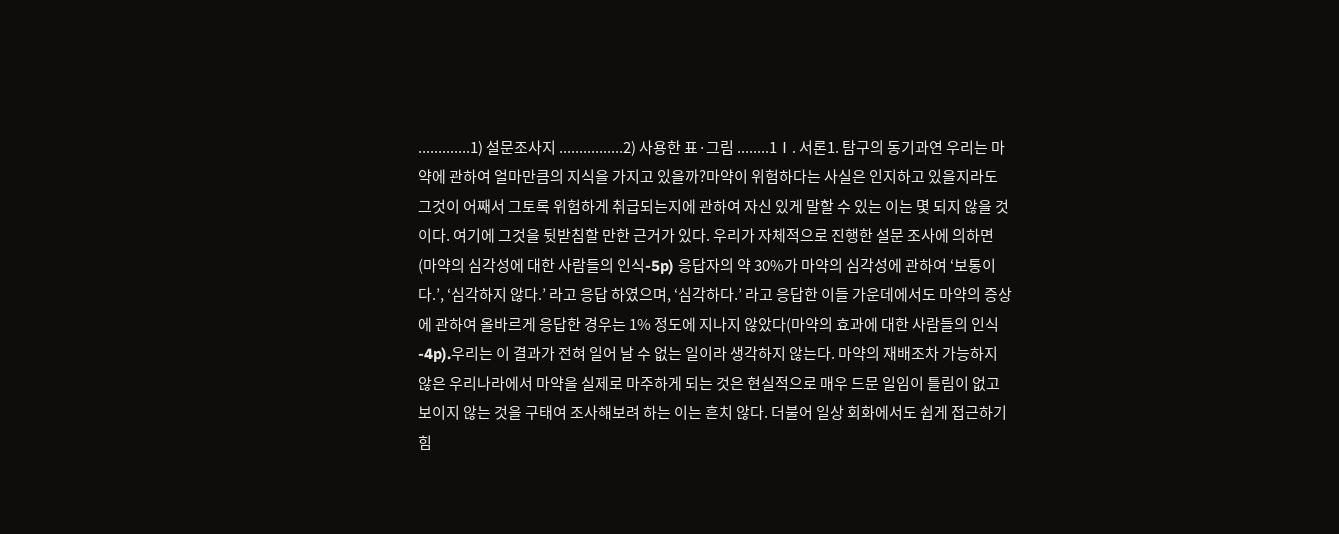.............1) 설문조사지 ................2) 사용한 표·그림 ........1Ⅰ. 서론1. 탐구의 동기과연 우리는 마약에 관하여 얼마만큼의 지식을 가지고 있을까?마약이 위험하다는 사실은 인지하고 있을지라도 그것이 어째서 그토록 위험하게 취급되는지에 관하여 자신 있게 말할 수 있는 이는 몇 되지 않을 것이다. 여기에 그것을 뒷받침할 만한 근거가 있다. 우리가 자체적으로 진행한 설문 조사에 의하면(마약의 심각성에 대한 사람들의 인식-5p) 응답자의 약 30%가 마약의 심각성에 관하여 ‘보통이다.’, ‘심각하지 않다.’ 라고 응답 하였으며, ‘심각하다.’ 라고 응답한 이들 가운데에서도 마약의 증상에 관하여 올바르게 응답한 경우는 1% 정도에 지나지 않았다(마약의 효과에 대한 사람들의 인식-4p).우리는 이 결과가 전혀 일어 날 수 없는 일이라 생각하지 않는다. 마약의 재배조차 가능하지 않은 우리나라에서 마약을 실제로 마주하게 되는 것은 현실적으로 매우 드문 일임이 틀림이 없고 보이지 않는 것을 구태여 조사해보려 하는 이는 흔치 않다. 더불어 일상 회화에서도 쉽게 접근하기 힘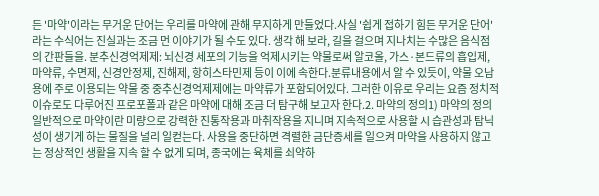든 '마약'이라는 무거운 단어는 우리를 마약에 관해 무지하게 만들었다.사실 '쉽게 접하기 힘든 무거운 단어' 라는 수식어는 진실과는 조금 먼 이야기가 될 수도 있다. 생각 해 보라, 길을 걸으며 지나치는 수많은 음식점의 간판들을. 분추신경억제제: 뇌신경 세포의 기능을 억제시키는 약물로써 알코올, 가스·본드류의 흡입제, 마약류, 수면제, 신경안정제, 진해제, 항히스타민제 등이 이에 속한다.분류내용에서 알 수 있듯이, 약물 오남용에 주로 이용되는 약물 중 중추신경억제제에는 마약류가 포함되어있다. 그러한 이유로 우리는 요즘 정치적 이슈로도 다루어진 프로포폴과 같은 마약에 대해 조금 더 탐구해 보고자 한다.2. 마약의 정의1) 마약의 정의일반적으로 마약이란 미량으로 강력한 진통작용과 마취작용을 지니며 지속적으로 사용할 시 습관성과 탐닉성이 생기게 하는 물질을 널리 일컫는다. 사용을 중단하면 격렬한 금단증세를 일으켜 마약을 사용하지 않고는 정상적인 생활을 지속 할 수 없게 되며, 종국에는 육체를 쇠약하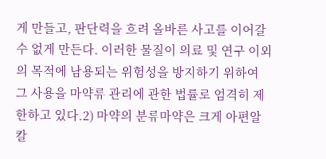게 만들고, 판단력을 흐려 올바른 사고를 이어갈 수 없게 만든다. 이러한 물질이 의료 및 연구 이외의 목적에 남용되는 위험성을 방지하기 위하여 그 사용을 마약류 관리에 관한 법률로 엄격히 제한하고 있다.2) 마약의 분류마약은 크게 아편알칼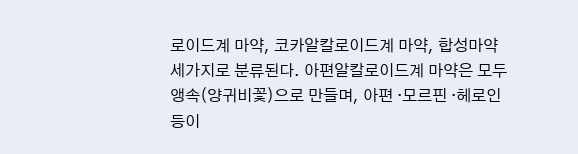로이드계 마약, 코카알칼로이드계 마약, 합성마약 세가지로 분류된다. 아편알칼로이드계 마약은 모두 앵속(양귀비꽃)으로 만들며, 아편 ·모르핀 ·헤로인 등이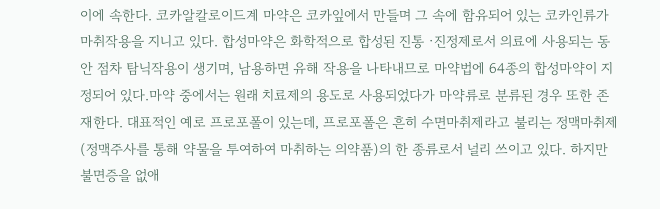이에 속한다. 코카알칼로이드계 마약은 코카잎에서 만들며 그 속에 함유되어 있는 코카인류가 마취작용을 지니고 있다. 합성마약은 화학적으로 합성된 진통 ·진정제로서 의료에 사용되는 동안 점차 탐닉작용이 생기며, 남용하면 유해 작용을 나타내므로 마약법에 64종의 합성마약이 지정되어 있다.마약 중에서는 원래 치료제의 용도로 사용되었다가 마약류로 분류된 경우 또한 존재한다. 대표적인 예로 프로포폴이 있는데, 프로포폴은 흔히 수면마취제라고 불리는 정맥마취제(정맥주사를 통해 약물을 투여하여 마취하는 의약품)의 한 종류로서 널리 쓰이고 있다. 하지만 불면증을 없애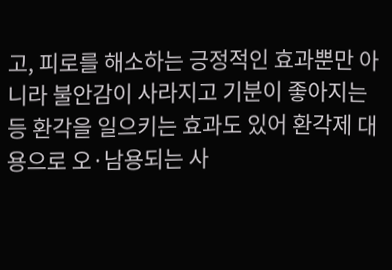고, 피로를 해소하는 긍정적인 효과뿐만 아니라 불안감이 사라지고 기분이 좋아지는 등 환각을 일으키는 효과도 있어 환각제 대용으로 오·남용되는 사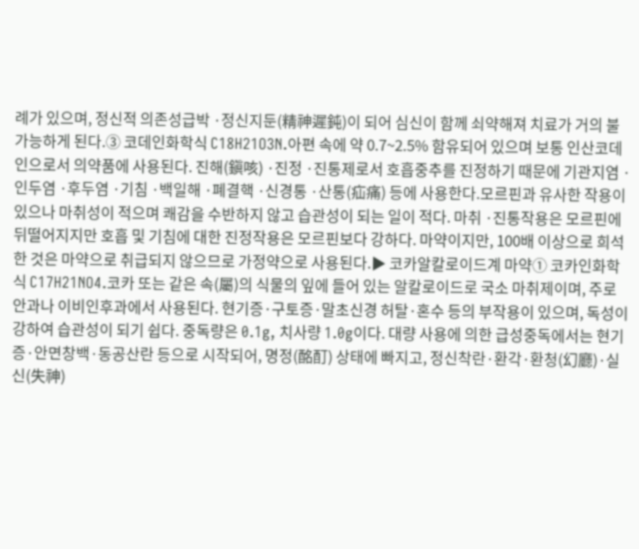례가 있으며, 정신적 의존성급박 ·정신지둔(精神遲鈍)이 되어 심신이 함께 쇠약해져 치료가 거의 불가능하게 된다.③ 코데인화학식 C18H21O3N.아편 속에 약 0.7~2.5% 함유되어 있으며 보통 인산코데인으로서 의약품에 사용된다. 진해(鎭咳) ·진정 ·진통제로서 호흡중추를 진정하기 때문에 기관지염 ·인두염 ·후두염 ·기침 ·백일해 ·폐결핵 ·신경통 ·산통(疝痛) 등에 사용한다.모르핀과 유사한 작용이 있으나 마취성이 적으며 쾌감을 수반하지 않고 습관성이 되는 일이 적다. 마취 ·진통작용은 모르핀에 뒤떨어지지만 호흡 및 기침에 대한 진정작용은 모르핀보다 강하다. 마약이지만, 100배 이상으로 희석한 것은 마약으로 취급되지 않으므로 가정약으로 사용된다.▶ 코카알칼로이드계 마약① 코카인화학식 C17H21NO4.코카 또는 같은 속(屬)의 식물의 잎에 들어 있는 알칼로이드로 국소 마취제이며, 주로 안과나 이비인후과에서 사용된다. 현기증·구토증·말초신경 허탈·혼수 등의 부작용이 있으며, 독성이 강하여 습관성이 되기 쉽다. 중독량은 0.1g, 치사량 1.0g이다. 대량 사용에 의한 급성중독에서는 현기증·안면창백·동공산란 등으로 시작되어, 명정(酩酊) 상태에 빠지고, 정신착란·환각·환청(幻廳)·실신(失神)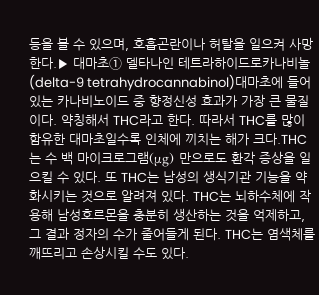등을 볼 수 있으며, 호흡곤란이나 허탈을 일으켜 사망한다.▶ 대마초① 델타나인 테트라하이드로카나비놀(delta-9 tetrahydrocannabinol)대마초에 들어있는 카나비노이드 중 향정신성 효과가 가장 큰 물질이다. 약칭해서 THC라고 한다. 따라서 THC를 많이 함유한 대마초일수록 인체에 끼치는 해가 크다.THC는 수 백 마이크로그램(μg) 만으로도 환각 증상을 일으킬 수 있다. 또 THC는 남성의 생식기관 기능을 약화시키는 것으로 알려져 있다. THC는 뇌하수체에 작용해 남성호르몬을 충분히 생산하는 것을 억제하고, 그 결과 정자의 수가 줄어들게 된다. THC는 염색체를 깨뜨리고 손상시킬 수도 있다.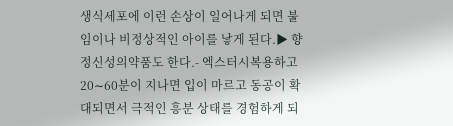생식세포에 이런 손상이 일어나게 되면 불임이나 비정상적인 아이를 낳게 된다.▶ 향정신성의약품도 한다.- 엑스터시복용하고 20∼60분이 지나면 입이 마르고 동공이 확대되면서 극적인 흥분 상태를 경험하게 되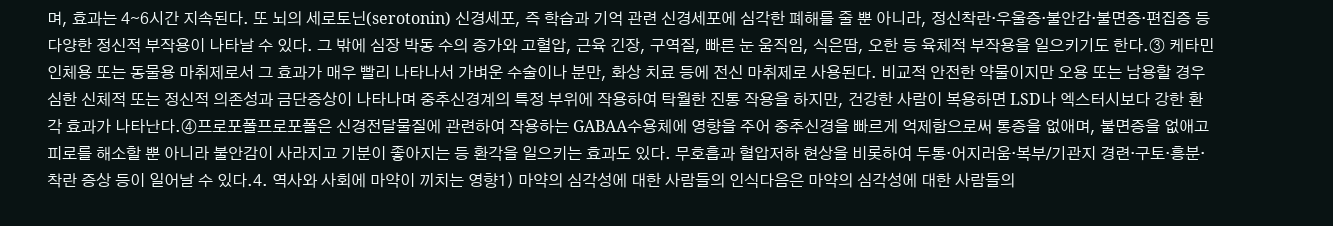며, 효과는 4∼6시간 지속된다. 또 뇌의 세로토닌(serotonin) 신경세포, 즉 학습과 기억 관련 신경세포에 심각한 폐해를 줄 뿐 아니라, 정신착란·우울증·불안감·불면증·편집증 등 다양한 정신적 부작용이 나타날 수 있다. 그 밖에 심장 박동 수의 증가와 고혈압, 근육 긴장, 구역질, 빠른 눈 움직임, 식은땀, 오한 등 육체적 부작용을 일으키기도 한다.③ 케타민인체용 또는 동물용 마취제로서 그 효과가 매우 빨리 나타나서 가벼운 수술이나 분만, 화상 치료 등에 전신 마취제로 사용된다. 비교적 안전한 약물이지만 오용 또는 남용할 경우 심한 신체적 또는 정신적 의존성과 금단증상이 나타나며 중추신경계의 특정 부위에 작용하여 탁월한 진통 작용을 하지만, 건강한 사람이 복용하면 LSD나 엑스터시보다 강한 환각 효과가 나타난다.④프로포폴프로포폴은 신경전달물질에 관련하여 작용하는 GABAA수용체에 영향을 주어 중추신경을 빠르게 억제함으로써 통증을 없애며, 불면증을 없애고 피로를 해소할 뿐 아니라 불안감이 사라지고 기분이 좋아지는 등 환각을 일으키는 효과도 있다. 무호흡과 혈압저하 현상을 비롯하여 두통·어지러움·복부/기관지 경련·구토·흥분·착란 증상 등이 일어날 수 있다.4. 역사와 사회에 마약이 끼치는 영향1) 마약의 심각성에 대한 사람들의 인식다음은 마약의 심각성에 대한 사람들의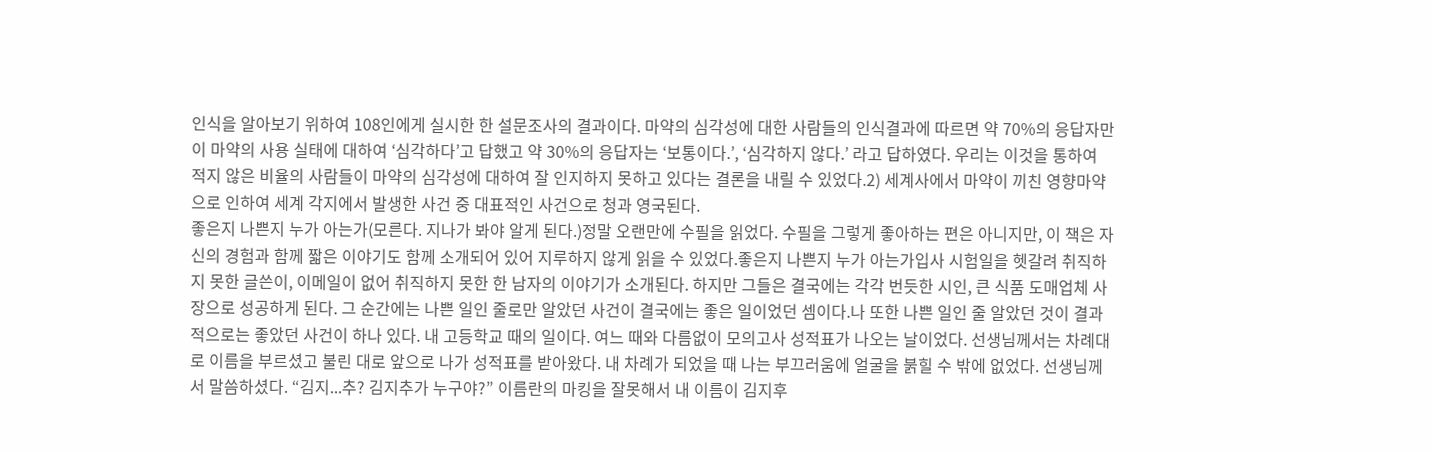인식을 알아보기 위하여 108인에게 실시한 한 설문조사의 결과이다. 마약의 심각성에 대한 사람들의 인식결과에 따르면 약 70%의 응답자만이 마약의 사용 실태에 대하여 ‘심각하다’고 답했고 약 30%의 응답자는 ‘보통이다.’, ‘심각하지 않다.’ 라고 답하였다. 우리는 이것을 통하여 적지 않은 비율의 사람들이 마약의 심각성에 대하여 잘 인지하지 못하고 있다는 결론을 내릴 수 있었다.2) 세계사에서 마약이 끼친 영향마약으로 인하여 세계 각지에서 발생한 사건 중 대표적인 사건으로 청과 영국된다.
좋은지 나쁜지 누가 아는가(모른다. 지나가 봐야 알게 된다.)정말 오랜만에 수필을 읽었다. 수필을 그렇게 좋아하는 편은 아니지만, 이 책은 자신의 경험과 함께 짧은 이야기도 함께 소개되어 있어 지루하지 않게 읽을 수 있었다.좋은지 나쁜지 누가 아는가입사 시험일을 헷갈려 취직하지 못한 글쓴이, 이메일이 없어 취직하지 못한 한 남자의 이야기가 소개된다. 하지만 그들은 결국에는 각각 번듯한 시인, 큰 식품 도매업체 사장으로 성공하게 된다. 그 순간에는 나쁜 일인 줄로만 알았던 사건이 결국에는 좋은 일이었던 셈이다.나 또한 나쁜 일인 줄 알았던 것이 결과적으로는 좋았던 사건이 하나 있다. 내 고등학교 때의 일이다. 여느 때와 다름없이 모의고사 성적표가 나오는 날이었다. 선생님께서는 차례대로 이름을 부르셨고 불린 대로 앞으로 나가 성적표를 받아왔다. 내 차례가 되었을 때 나는 부끄러움에 얼굴을 붉힐 수 밖에 없었다. 선생님께서 말씀하셨다. “김지...추? 김지추가 누구야?” 이름란의 마킹을 잘못해서 내 이름이 김지후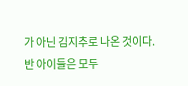가 아닌 김지추로 나온 것이다. 반 아이들은 모두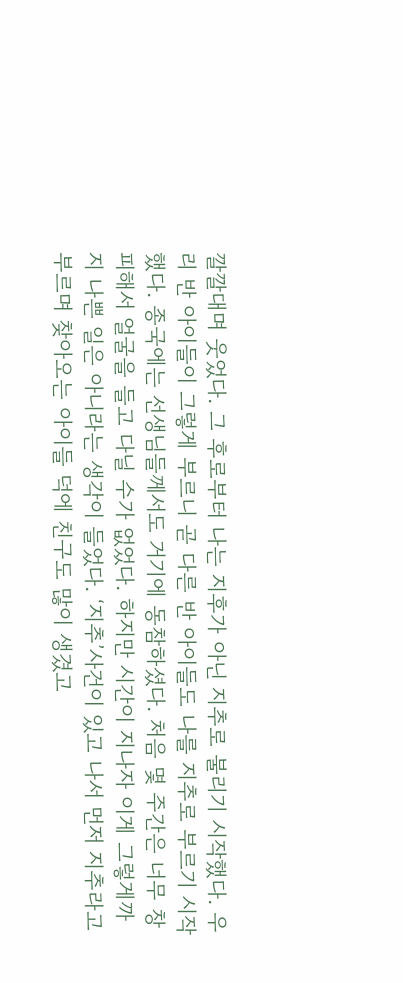깔깔대며 웃었다. 그 후로부터 나는 지후가 아닌 지추로 불리기 시작했다. 우리 반 아이들이 그렇게 부르니 곧 다른 반 아이들도 나를 지추로 부르기 시작했다. 종국에는 선생님들께서도 거기에 동참하셨다. 처음 몇 주간은 너무 창피해서 얼굴을 들고 다닐 수가 없었다. 하지만 시간이 지나자 이게 그렇게까지 나쁜 일은 아니라는 생각이 들었다. ‘지추’사건이 있고 나서 먼저 지추라고 부르며 찾아오는 아이들 덕에 친구도 많이 생겼고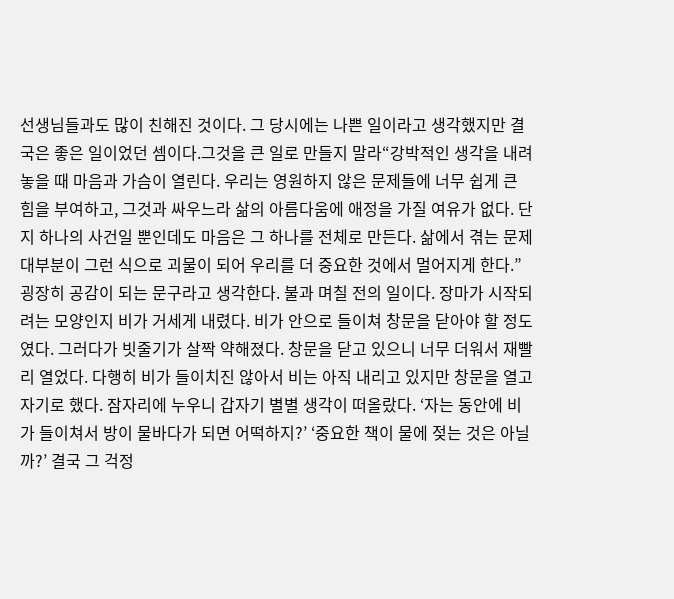선생님들과도 많이 친해진 것이다. 그 당시에는 나쁜 일이라고 생각했지만 결국은 좋은 일이었던 셈이다.그것을 큰 일로 만들지 말라“강박적인 생각을 내려놓을 때 마음과 가슴이 열린다. 우리는 영원하지 않은 문제들에 너무 쉽게 큰 힘을 부여하고, 그것과 싸우느라 삶의 아름다움에 애정을 가질 여유가 없다. 단지 하나의 사건일 뿐인데도 마음은 그 하나를 전체로 만든다. 삶에서 겪는 문제 대부분이 그런 식으로 괴물이 되어 우리를 더 중요한 것에서 멀어지게 한다.”굉장히 공감이 되는 문구라고 생각한다. 불과 며칠 전의 일이다. 장마가 시작되려는 모양인지 비가 거세게 내렸다. 비가 안으로 들이쳐 창문을 닫아야 할 정도였다. 그러다가 빗줄기가 살짝 약해졌다. 창문을 닫고 있으니 너무 더워서 재빨리 열었다. 다행히 비가 들이치진 않아서 비는 아직 내리고 있지만 창문을 열고 자기로 했다. 잠자리에 누우니 갑자기 별별 생각이 떠올랐다. ‘자는 동안에 비가 들이쳐서 방이 물바다가 되면 어떡하지?’ ‘중요한 책이 물에 젖는 것은 아닐까?’ 결국 그 걱정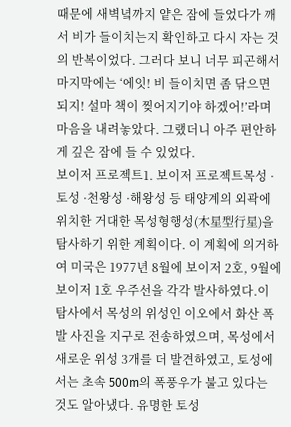때문에 새벽녘까지 얕은 잠에 들었다가 깨서 비가 들이치는지 확인하고 다시 자는 것의 반복이었다. 그러다 보니 너무 피곤해서 마지막에는 ‘에잇! 비 들이치면 좀 닦으면 되지! 설마 책이 찢어지기야 하겠어!’라며 마음을 내려놓았다. 그랬더니 아주 편안하게 깊은 잠에 들 수 있었다.
보이저 프로젝트1. 보이저 프로젝트목성 ·토성 ·천왕성 ·해왕성 등 태양계의 외곽에 위치한 거대한 목성형행성(木星型行星)을 탐사하기 위한 계획이다. 이 계획에 의거하여 미국은 1977년 8월에 보이저 2호, 9월에 보이저 1호 우주선을 각각 발사하였다.이 탐사에서 목성의 위성인 이오에서 화산 폭발 사진을 지구로 전송하였으며, 목성에서 새로운 위성 3개를 더 발견하였고, 토성에서는 초속 500m의 폭풍우가 불고 있다는 것도 알아냈다. 유명한 토성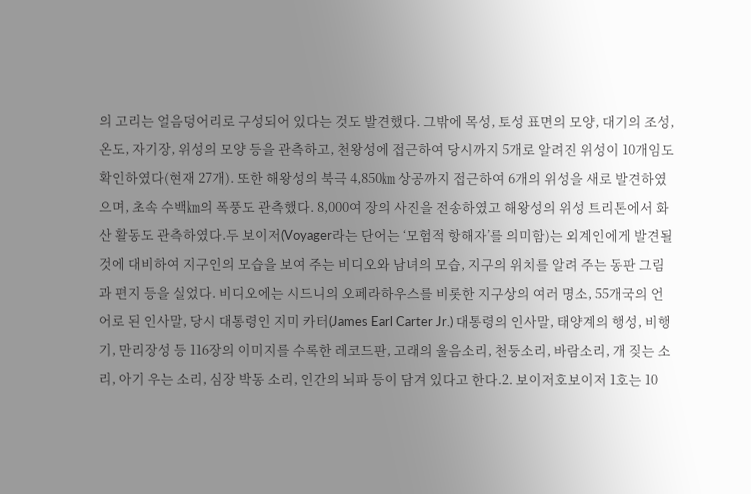의 고리는 얼음덩어리로 구성되어 있다는 것도 발견했다. 그밖에 목성, 토성 표면의 모양, 대기의 조성, 온도, 자기장, 위성의 모양 등을 관측하고, 천왕성에 접근하여 당시까지 5개로 알려진 위성이 10개임도 확인하였다(현재 27개). 또한 해왕성의 북극 4,850㎞ 상공까지 접근하여 6개의 위성을 새로 발견하였으며, 초속 수백㎞의 폭풍도 관측했다. 8,000여 장의 사진을 전송하였고 해왕성의 위성 트리톤에서 화산 활동도 관측하였다.두 보이저(Voyager라는 단어는 ‘모험적 항해자’를 의미함)는 외계인에게 발견될 것에 대비하여 지구인의 모습을 보여 주는 비디오와 남녀의 모습, 지구의 위치를 알려 주는 동판 그림과 편지 등을 실었다. 비디오에는 시드니의 오페라하우스를 비롯한 지구상의 여러 명소, 55개국의 언어로 된 인사말, 당시 대통령인 지미 카터(James Earl Carter Jr.) 대통령의 인사말, 태양계의 행성, 비행기, 만리장성 등 116장의 이미지를 수록한 레코드판, 고래의 울음소리, 천둥소리, 바람소리, 개 짖는 소리, 아기 우는 소리, 심장 박동 소리, 인간의 뇌파 등이 담겨 있다고 한다.2. 보이저호보이저 1호는 10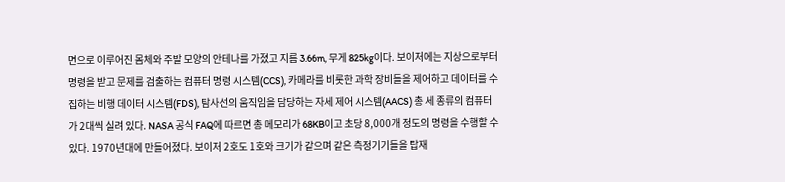면으로 이루어진 몸체와 주발 모양의 안테나를 가졌고 지름 3.66m, 무게 825kg이다. 보이저에는 지상으로부터 명령을 받고 문제를 검출하는 컴퓨터 명령 시스템(CCS), 카메라를 비롯한 과학 장비들을 제어하고 데이터를 수집하는 비행 데이터 시스템(FDS), 탐사선의 움직임을 담당하는 자세 제어 시스템(AACS) 총 세 종류의 컴퓨터가 2대씩 실려 있다. NASA 공식 FAQ에 따르면 총 메모리가 68KB이고 초당 8,000개 정도의 명령을 수행할 수 있다. 1970년대에 만들어졌다. 보이저 2호도 1호와 크기가 같으며 같은 측정기기들을 탑재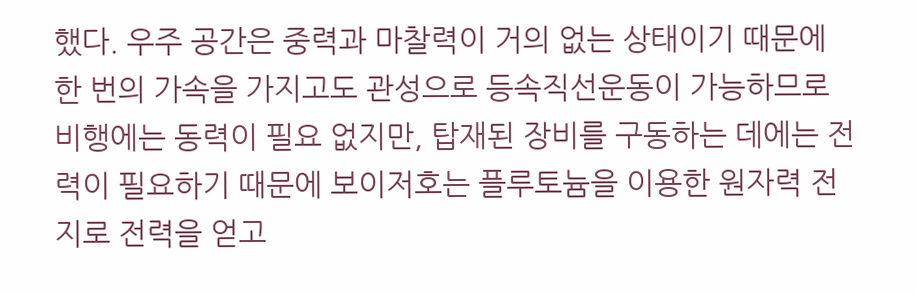했다. 우주 공간은 중력과 마찰력이 거의 없는 상태이기 때문에 한 번의 가속을 가지고도 관성으로 등속직선운동이 가능하므로 비행에는 동력이 필요 없지만, 탑재된 장비를 구동하는 데에는 전력이 필요하기 때문에 보이저호는 플루토늄을 이용한 원자력 전지로 전력을 얻고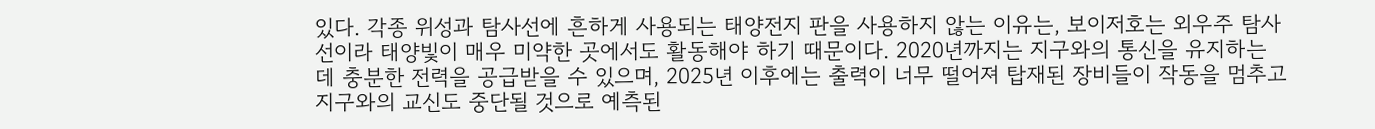있다. 각종 위성과 탐사선에 흔하게 사용되는 태양전지 판을 사용하지 않는 이유는, 보이저호는 외우주 탐사선이라 태양빛이 매우 미약한 곳에서도 활동해야 하기 때문이다. 2020년까지는 지구와의 통신을 유지하는 데 충분한 전력을 공급받을 수 있으며, 2025년 이후에는 출력이 너무 떨어져 탑재된 장비들이 작동을 멈추고 지구와의 교신도 중단될 것으로 예측된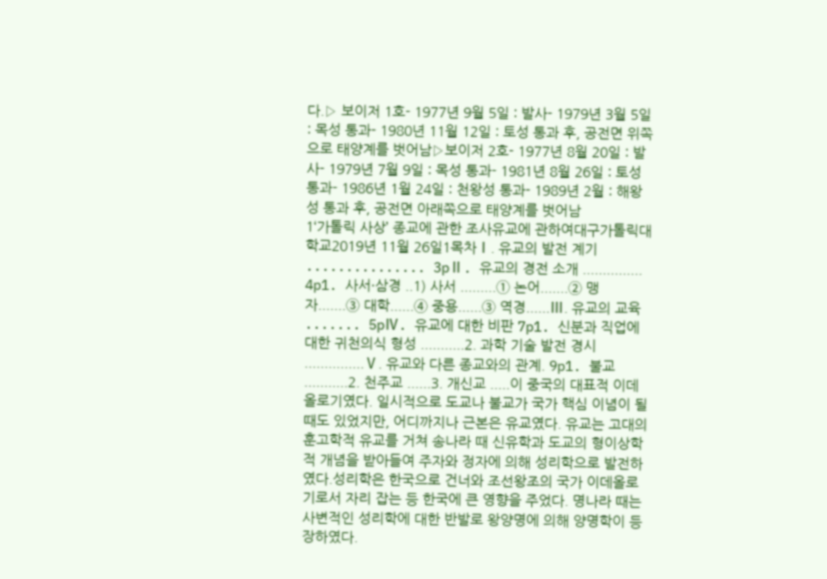다.▷ 보이저 1호- 1977년 9월 5일 : 발사- 1979년 3월 5일 : 목성 통과- 1980년 11월 12일 : 토성 통과 후, 공전면 위쪽으로 태양계를 벗어남▷보이저 2호- 1977년 8월 20일 : 발사- 1979년 7월 9일 : 목성 통과- 1981년 8월 26일 : 토성 통과- 1986년 1월 24일 : 천왕성 통과- 1989년 2월 : 해왕성 통과 후, 공전면 아래쪽으로 태양계를 벗어남
1‘가톨릭 사상’ 종교에 관한 조사유교에 관하여대구가톨릭대학교2019년 11월 26일1목차Ⅰ. 유교의 발전 계기 ............... 3pⅡ. 유교의 경전 소개 ............... 4p1. 사서·삼경 ..1) 사서 .........① 논어.......② 맹자.......③ 대학......④ 중용......③ 역경......Ⅲ. 유교의 교육 ....... 5pⅣ. 유교에 대한 비판 7p1. 신분과 직업에 대한 귀천의식 형성 ...........2. 과학 기술 발전 경시 ...............Ⅴ. 유교와 다른 종교와의 관계. 9p1. 불교 ...........2. 천주교 ......3. 개신교 .....이 중국의 대표적 이데올로기였다. 일시적으로 도교나 불교가 국가 핵심 이념이 될 때도 있었지만, 어디까지나 근본은 유교였다. 유교는 고대의 훈고학적 유교를 거쳐 송나라 때 신유학과 도교의 형이상학적 개념을 받아들여 주자와 정자에 의해 성리학으로 발전하였다.성리학은 한국으로 건너와 조선왕조의 국가 이데올로기로서 자리 잡는 등 한국에 큰 영향을 주었다. 명나라 때는 사변적인 성리학에 대한 반발로 왕양명에 의해 양명학이 등장하였다.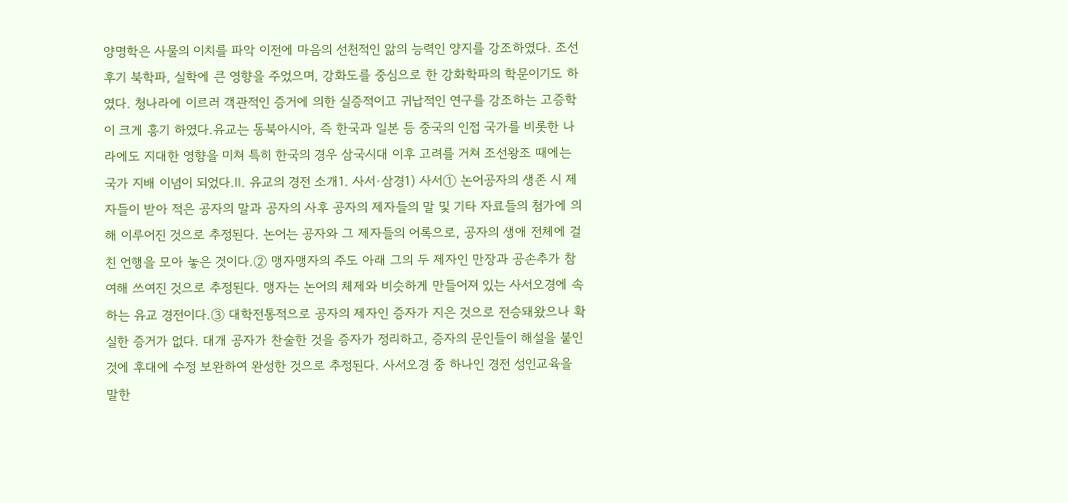양명학은 사물의 이치를 파악 이전에 마음의 선천적인 앎의 능력인 양지를 강조하였다. 조선 후기 북학파, 실학에 큰 영향을 주었으며, 강화도를 중심으로 한 강화학파의 학문이기도 하였다. 청나라에 이르러 객관적인 증거에 의한 실증적이고 귀납적인 연구를 강조하는 고증학이 크게 흥기 하였다.유교는 동북아시아, 즉 한국과 일본 등 중국의 인접 국가를 비롯한 나라에도 지대한 영향을 미쳐 특히 한국의 경우 삼국시대 이후 고려를 거쳐 조선왕조 때에는 국가 지배 이념이 되었다.Ⅱ. 유교의 경전 소개1. 사서·삼경1) 사서① 논어공자의 생존 시 제자들이 받아 적은 공자의 말과 공자의 사후 공자의 제자들의 말 및 기타 자료들의 첨가에 의해 이루어진 것으로 추정된다. 논어는 공자와 그 제자들의 어록으로, 공자의 생애 전체에 걸친 언행을 모아 놓은 것이다.② 맹자맹자의 주도 아래 그의 두 제자인 만장과 공손추가 참여해 쓰여진 것으로 추정된다. 맹자는 논어의 체제와 비슷하게 만들어져 있는 사서오경에 속하는 유교 경전이다.③ 대학전통적으로 공자의 제자인 증자가 지은 것으로 전승돼왔으나 확실한 증거가 없다. 대개 공자가 찬술한 것을 증자가 정리하고, 증자의 문인들이 해설을 붙인 것에 후대에 수정 보완하여 완성한 것으로 추정된다. 사서오경 중 하나인 경전 성인교육을 말한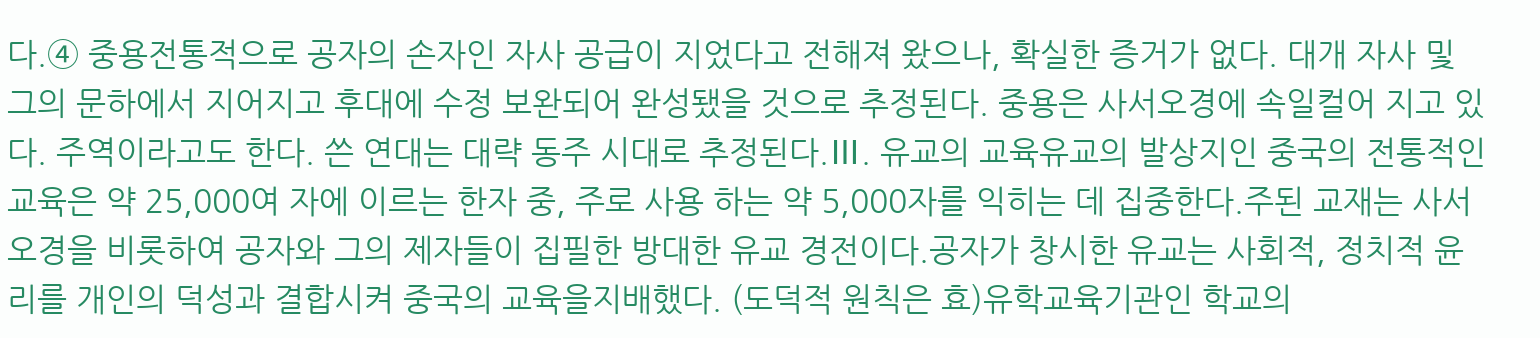다.④ 중용전통적으로 공자의 손자인 자사 공급이 지었다고 전해져 왔으나, 확실한 증거가 없다. 대개 자사 및 그의 문하에서 지어지고 후대에 수정 보완되어 완성됐을 것으로 추정된다. 중용은 사서오경에 속일컬어 지고 있다. 주역이라고도 한다. 쓴 연대는 대략 동주 시대로 추정된다.Ⅲ. 유교의 교육유교의 발상지인 중국의 전통적인 교육은 약 25,000여 자에 이르는 한자 중, 주로 사용 하는 약 5,000자를 익히는 데 집중한다.주된 교재는 사서오경을 비롯하여 공자와 그의 제자들이 집필한 방대한 유교 경전이다.공자가 창시한 유교는 사회적, 정치적 윤리를 개인의 덕성과 결합시켜 중국의 교육을지배했다. (도덕적 원칙은 효)유학교육기관인 학교의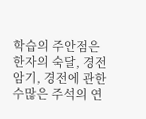학습의 주안점은 한자의 숙달, 경전 암기, 경전에 관한 수많은 주석의 연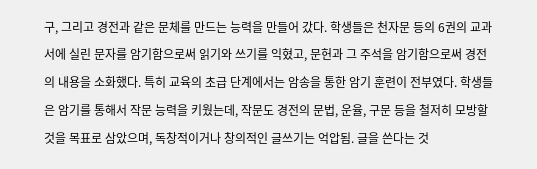구, 그리고 경전과 같은 문체를 만드는 능력을 만들어 갔다. 학생들은 천자문 등의 6권의 교과서에 실린 문자를 암기함으로써 읽기와 쓰기를 익혔고, 문헌과 그 주석을 암기함으로써 경전의 내용을 소화했다. 특히 교육의 초급 단계에서는 암송을 통한 암기 훈련이 전부였다. 학생들은 암기를 통해서 작문 능력을 키웠는데, 작문도 경전의 문법, 운율, 구문 등을 철저히 모방할 것을 목표로 삼았으며, 독창적이거나 창의적인 글쓰기는 억압됨. 글을 쓴다는 것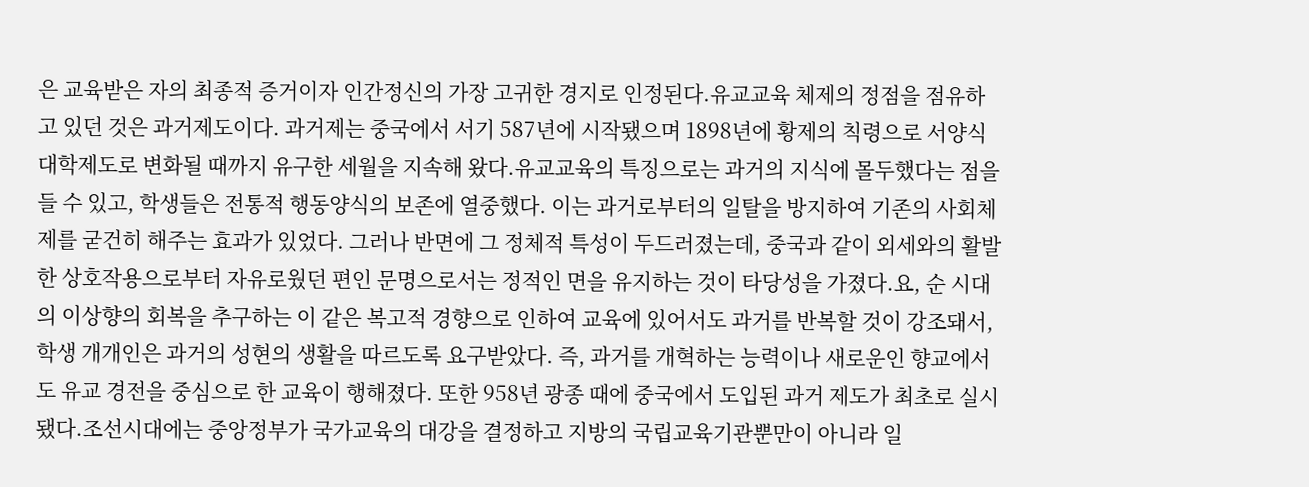은 교육받은 자의 최종적 증거이자 인간정신의 가장 고귀한 경지로 인정된다.유교교육 체제의 정점을 점유하고 있던 것은 과거제도이다. 과거제는 중국에서 서기 587년에 시작됐으며 1898년에 황제의 칙령으로 서양식 대학제도로 변화될 때까지 유구한 세월을 지속해 왔다.유교교육의 특징으로는 과거의 지식에 몰두했다는 점을 들 수 있고, 학생들은 전통적 행동양식의 보존에 열중했다. 이는 과거로부터의 일탈을 방지하여 기존의 사회체제를 굳건히 해주는 효과가 있었다. 그러나 반면에 그 정체적 특성이 두드러졌는데, 중국과 같이 외세와의 활발한 상호작용으로부터 자유로웠던 편인 문명으로서는 정적인 면을 유지하는 것이 타당성을 가졌다.요, 순 시대의 이상향의 회복을 추구하는 이 같은 복고적 경향으로 인하여 교육에 있어서도 과거를 반복할 것이 강조돼서, 학생 개개인은 과거의 성현의 생활을 따르도록 요구받았다. 즉, 과거를 개혁하는 능력이나 새로운인 향교에서도 유교 경전을 중심으로 한 교육이 행해졌다. 또한 958년 광종 때에 중국에서 도입된 과거 제도가 최초로 실시됐다.조선시대에는 중앙정부가 국가교육의 대강을 결정하고 지방의 국립교육기관뿐만이 아니라 일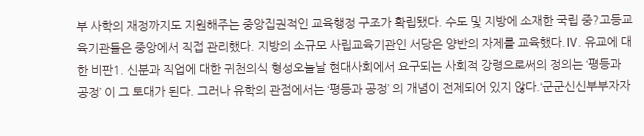부 사학의 재정까지도 지원해주는 중앙집권적인 교육행정 구조가 확립됐다. 수도 및 지방에 소재한 국립 중?고등교육기관들은 중앙에서 직접 관리했다. 지방의 소규모 사립교육기관인 서당은 양반의 자제를 교육했다.Ⅳ. 유교에 대한 비판1. 신분과 직업에 대한 귀천의식 형성오늘날 현대사회에서 요구되는 사회적 강령으로써의 정의는 ‘평등과 공정’ 이 그 토대가 된다. 그러나 유학의 관점에서는 ‘평등과 공정’ 의 개념이 전제되어 있지 않다.‘군군신신부부자자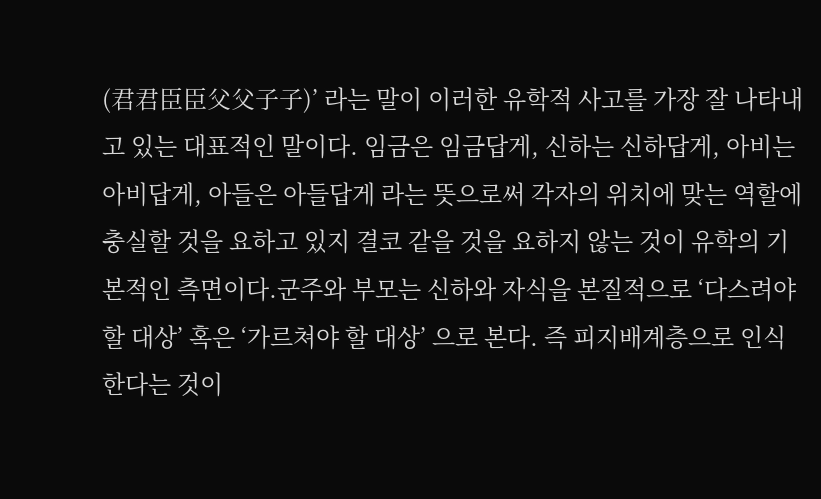(君君臣臣父父子子)’ 라는 말이 이러한 유학적 사고를 가장 잘 나타내고 있는 대표적인 말이다. 임금은 임금답게, 신하는 신하답게, 아비는 아비답게, 아들은 아들답게 라는 뜻으로써 각자의 위치에 맞는 역할에 충실할 것을 요하고 있지 결코 같을 것을 요하지 않는 것이 유학의 기본적인 측면이다.군주와 부모는 신하와 자식을 본질적으로 ‘다스려야 할 대상’ 혹은 ‘가르쳐야 할 대상’ 으로 본다. 즉 피지배계층으로 인식한다는 것이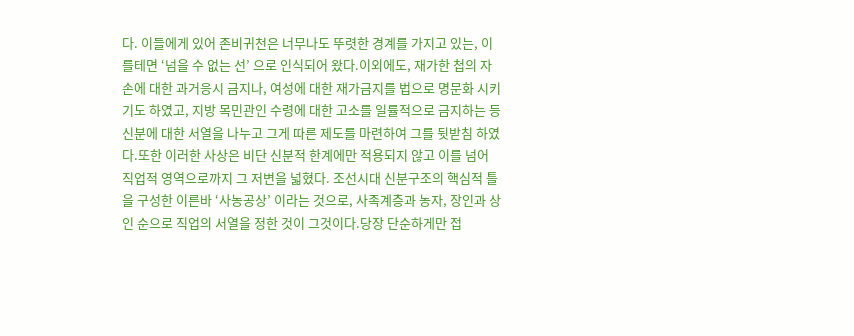다. 이들에게 있어 존비귀천은 너무나도 뚜렷한 경계를 가지고 있는, 이를테면 ‘넘을 수 없는 선’ 으로 인식되어 왔다.이외에도, 재가한 첩의 자손에 대한 과거응시 금지나, 여성에 대한 재가금지를 법으로 명문화 시키기도 하였고, 지방 목민관인 수령에 대한 고소를 일률적으로 금지하는 등 신분에 대한 서열을 나누고 그게 따른 제도를 마련하여 그를 뒷받침 하였다.또한 이러한 사상은 비단 신분적 한계에만 적용되지 않고 이를 넘어 직업적 영역으로까지 그 저변을 넓혔다. 조선시대 신분구조의 핵심적 틀을 구성한 이른바 ‘사농공상’ 이라는 것으로, 사족계층과 농자, 장인과 상인 순으로 직업의 서열을 정한 것이 그것이다.당장 단순하게만 접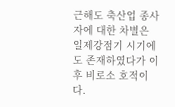근해도 축산업 종사자에 대한 차별은 일제강점기 시기에도 존재하였다가 이후 비로소 호적이다.